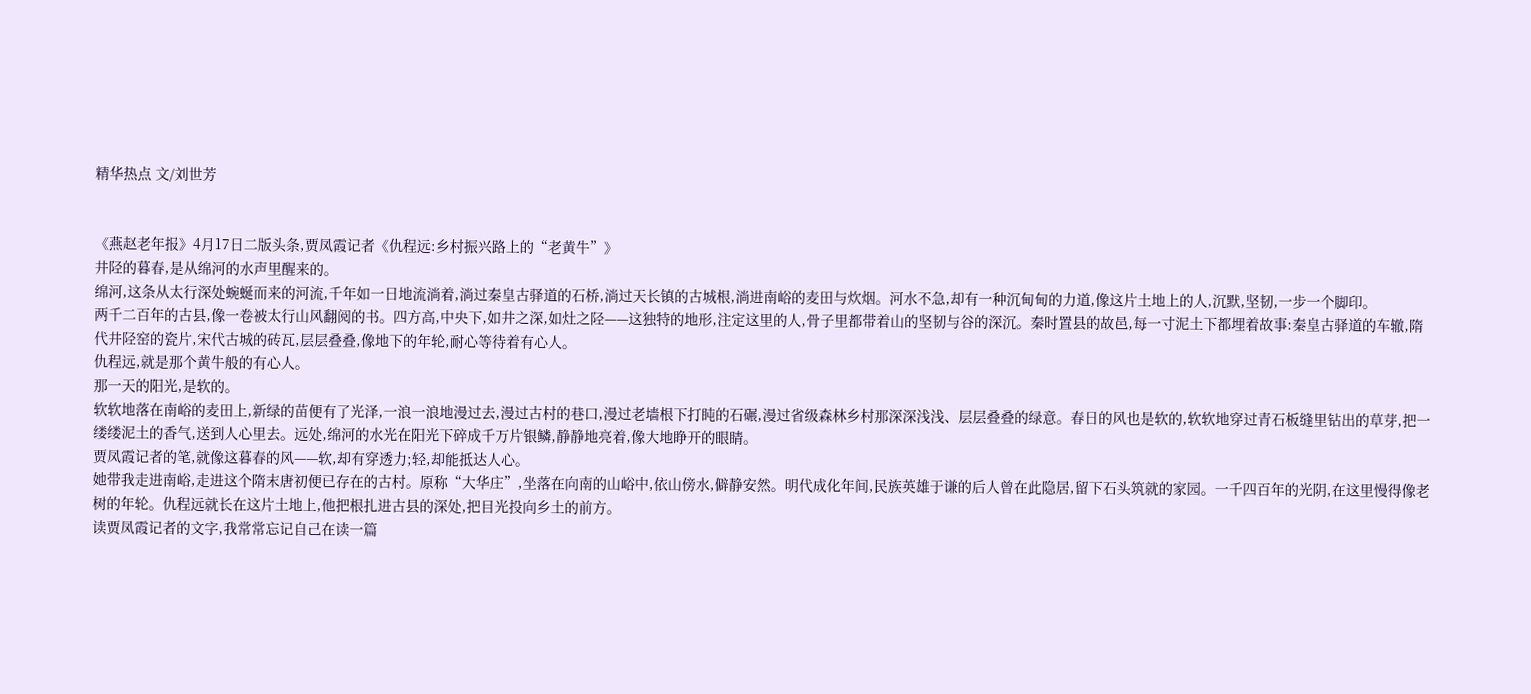精华热点 文/刘世芳


《燕赵老年报》4月17日二版头条,贾凤霞记者《仇程远:乡村振兴路上的“老黄牛”》
井陉的暮春,是从绵河的水声里醒来的。
绵河,这条从太行深处蜿蜒而来的河流,千年如一日地流淌着,淌过秦皇古驿道的石桥,淌过天长镇的古城根,淌进南峪的麦田与炊烟。河水不急,却有一种沉甸甸的力道,像这片土地上的人,沉默,坚韧,一步一个脚印。
两千二百年的古县,像一卷被太行山风翻阅的书。四方高,中央下,如井之深,如灶之陉——这独特的地形,注定这里的人,骨子里都带着山的坚韧与谷的深沉。秦时置县的故邑,每一寸泥土下都埋着故事:秦皇古驿道的车辙,隋代井陉窑的瓷片,宋代古城的砖瓦,层层叠叠,像地下的年轮,耐心等待着有心人。
仇程远,就是那个黄牛般的有心人。
那一天的阳光,是软的。
软软地落在南峪的麦田上,新绿的苗便有了光泽,一浪一浪地漫过去,漫过古村的巷口,漫过老墙根下打盹的石碾,漫过省级森林乡村那深深浅浅、层层叠叠的绿意。春日的风也是软的,软软地穿过青石板缝里钻出的草芽,把一缕缕泥土的香气,送到人心里去。远处,绵河的水光在阳光下碎成千万片银鳞,静静地亮着,像大地睁开的眼睛。
贾凤霞记者的笔,就像这暮春的风——软,却有穿透力;轻,却能抵达人心。
她带我走进南峪,走进这个隋末唐初便已存在的古村。原称“大华庄”,坐落在向南的山峪中,依山傍水,僻静安然。明代成化年间,民族英雄于谦的后人曾在此隐居,留下石头筑就的家园。一千四百年的光阴,在这里慢得像老树的年轮。仇程远就长在这片土地上,他把根扎进古县的深处,把目光投向乡土的前方。
读贾凤霞记者的文字,我常常忘记自己在读一篇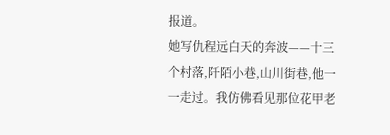报道。
她写仇程远白天的奔波——十三个村落,阡陌小巷,山川街巷,他一一走过。我仿佛看见那位花甲老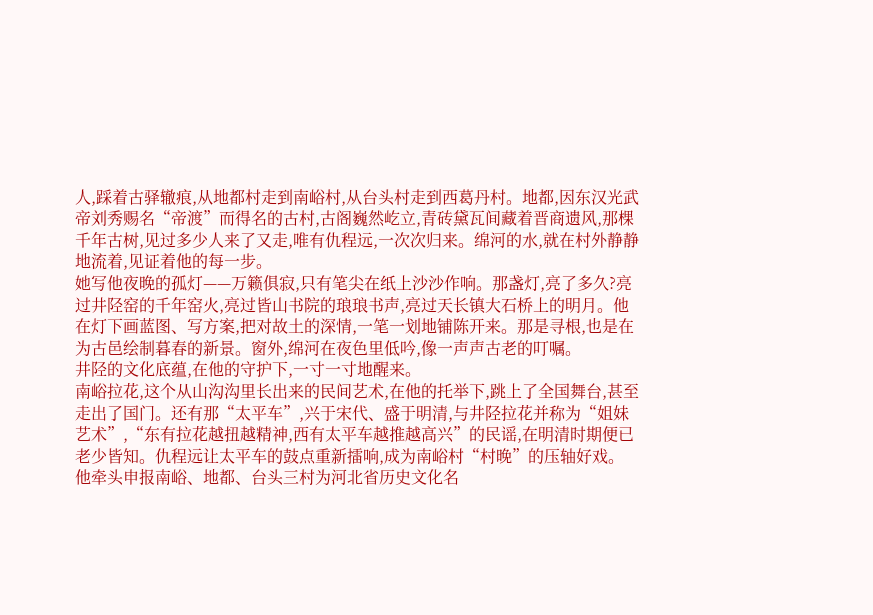人,踩着古驿辙痕,从地都村走到南峪村,从台头村走到西葛丹村。地都,因东汉光武帝刘秀赐名“帝渡”而得名的古村,古阁巍然屹立,青砖黛瓦间藏着晋商遗风,那棵千年古树,见过多少人来了又走,唯有仇程远,一次次归来。绵河的水,就在村外静静地流着,见证着他的每一步。
她写他夜晚的孤灯——万籁俱寂,只有笔尖在纸上沙沙作响。那盏灯,亮了多久?亮过井陉窑的千年窑火,亮过皆山书院的琅琅书声,亮过天长镇大石桥上的明月。他在灯下画蓝图、写方案,把对故土的深情,一笔一划地铺陈开来。那是寻根,也是在为古邑绘制暮春的新景。窗外,绵河在夜色里低吟,像一声声古老的叮嘱。
井陉的文化底蕴,在他的守护下,一寸一寸地醒来。
南峪拉花,这个从山沟沟里长出来的民间艺术,在他的托举下,跳上了全国舞台,甚至走出了国门。还有那“太平车”,兴于宋代、盛于明清,与井陉拉花并称为“姐妹艺术”,“东有拉花越扭越精神,西有太平车越推越高兴”的民谣,在明清时期便已老少皆知。仇程远让太平车的鼓点重新擂响,成为南峪村“村晚”的压轴好戏。
他牵头申报南峪、地都、台头三村为河北省历史文化名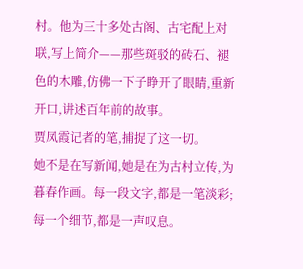村。他为三十多处古阁、古宅配上对联,写上简介——那些斑驳的砖石、褪色的木雕,仿佛一下子睁开了眼睛,重新开口,讲述百年前的故事。
贾凤霞记者的笔,捕捉了这一切。
她不是在写新闻,她是在为古村立传,为暮春作画。每一段文字,都是一笔淡彩;每一个细节,都是一声叹息。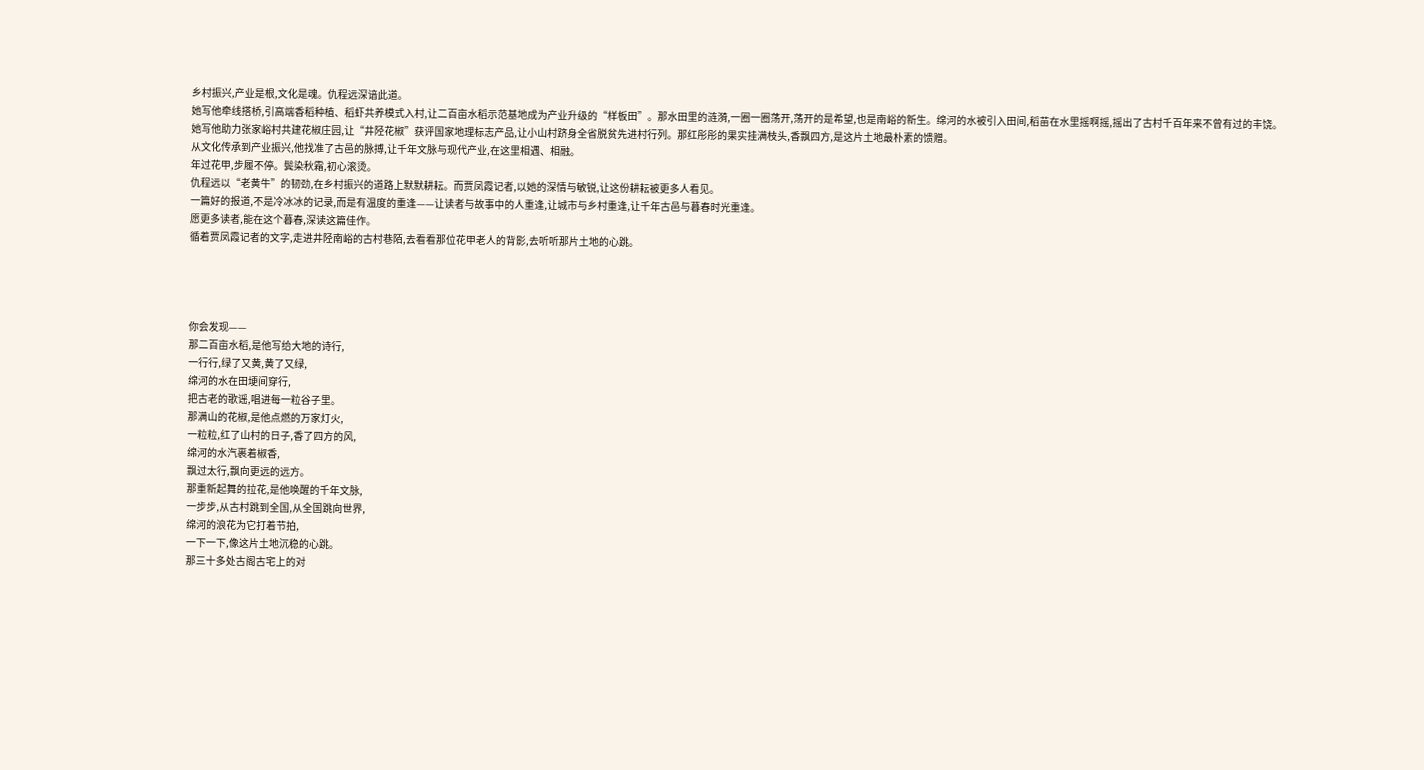乡村振兴,产业是根,文化是魂。仇程远深谙此道。
她写他牵线搭桥,引高端香稻种植、稻虾共养模式入村,让二百亩水稻示范基地成为产业升级的“样板田”。那水田里的涟漪,一圈一圈荡开,荡开的是希望,也是南峪的新生。绵河的水被引入田间,稻苗在水里摇啊摇,摇出了古村千百年来不曾有过的丰饶。
她写他助力张家峪村共建花椒庄园,让“井陉花椒”获评国家地理标志产品,让小山村跻身全省脱贫先进村行列。那红彤彤的果实挂满枝头,香飘四方,是这片土地最朴素的馈赠。
从文化传承到产业振兴,他找准了古邑的脉搏,让千年文脉与现代产业,在这里相遇、相融。
年过花甲,步履不停。鬓染秋霜,初心滚烫。
仇程远以“老黄牛”的韧劲,在乡村振兴的道路上默默耕耘。而贾凤霞记者,以她的深情与敏锐,让这份耕耘被更多人看见。
一篇好的报道,不是冷冰冰的记录,而是有温度的重逢——让读者与故事中的人重逢,让城市与乡村重逢,让千年古邑与暮春时光重逢。
愿更多读者,能在这个暮春,深读这篇佳作。
循着贾凤霞记者的文字,走进井陉南峪的古村巷陌,去看看那位花甲老人的背影,去听听那片土地的心跳。




你会发现——
那二百亩水稻,是他写给大地的诗行,
一行行,绿了又黄,黄了又绿,
绵河的水在田埂间穿行,
把古老的歌谣,唱进每一粒谷子里。
那满山的花椒,是他点燃的万家灯火,
一粒粒,红了山村的日子,香了四方的风,
绵河的水汽裹着椒香,
飘过太行,飘向更远的远方。
那重新起舞的拉花,是他唤醒的千年文脉,
一步步,从古村跳到全国,从全国跳向世界,
绵河的浪花为它打着节拍,
一下一下,像这片土地沉稳的心跳。
那三十多处古阁古宅上的对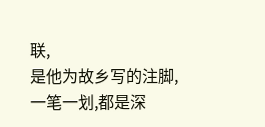联,
是他为故乡写的注脚,
一笔一划,都是深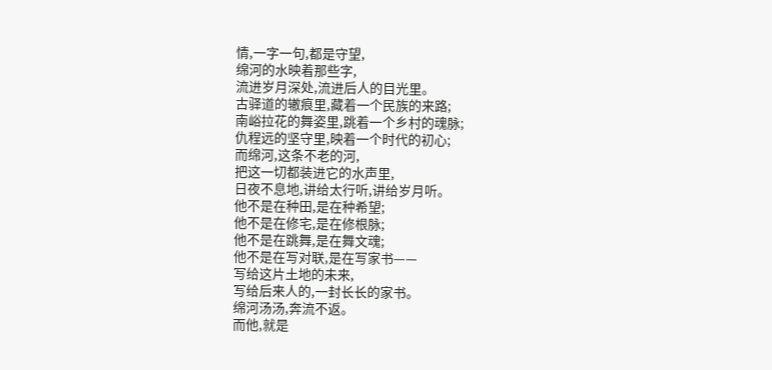情,一字一句,都是守望,
绵河的水映着那些字,
流进岁月深处,流进后人的目光里。
古驿道的辙痕里,藏着一个民族的来路;
南峪拉花的舞姿里,跳着一个乡村的魂脉;
仇程远的坚守里,映着一个时代的初心;
而绵河,这条不老的河,
把这一切都装进它的水声里,
日夜不息地,讲给太行听,讲给岁月听。
他不是在种田,是在种希望;
他不是在修宅,是在修根脉;
他不是在跳舞,是在舞文魂;
他不是在写对联,是在写家书——
写给这片土地的未来,
写给后来人的,一封长长的家书。
绵河汤汤,奔流不返。
而他,就是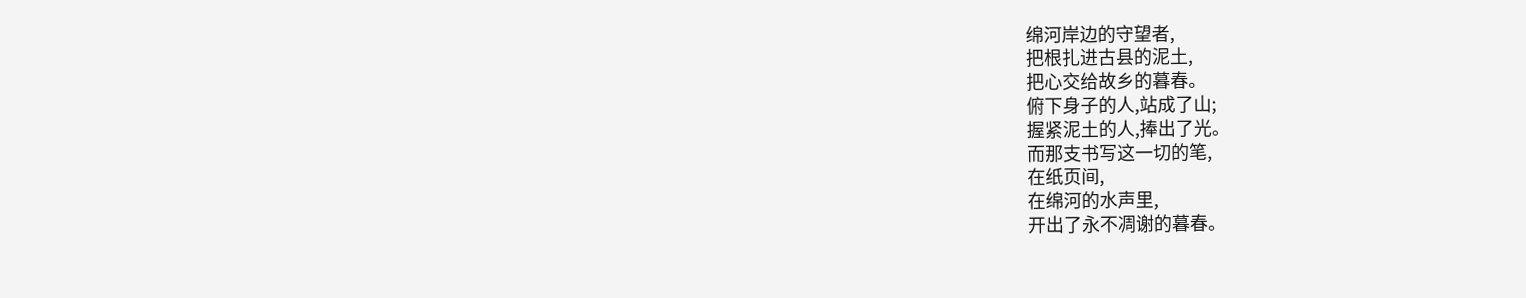绵河岸边的守望者,
把根扎进古县的泥土,
把心交给故乡的暮春。
俯下身子的人,站成了山;
握紧泥土的人,捧出了光。
而那支书写这一切的笔,
在纸页间,
在绵河的水声里,
开出了永不凋谢的暮春。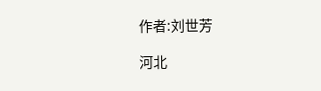作者:刘世芳

河北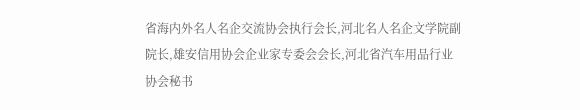省海内外名人名企交流协会执行会长,河北名人名企文学院副院长,雄安信用协会企业家专委会会长,河北省汽车用品行业协会秘书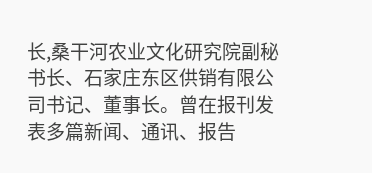长,桑干河农业文化研究院副秘书长、石家庄东区供销有限公司书记、董事长。曾在报刊发表多篇新闻、通讯、报告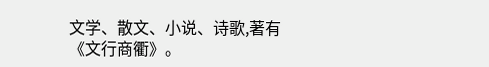文学、散文、小说、诗歌,著有《文行商衢》。